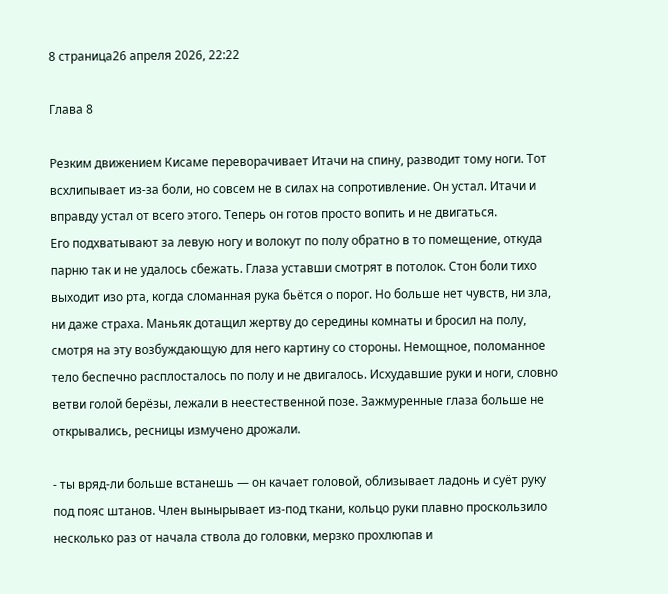8 страница26 апреля 2026, 22:22

Глава 8

Резким движением Кисаме переворачивает Итачи на спину, разводит тому ноги. Тот всхлипывает из-за боли, но совсем не в силах на сопротивление. Он устал. Итачи и вправду устал от всего этого. Теперь он готов просто вопить и не двигаться.
Его подхватывают за левую ногу и волокут по полу обратно в то помещение, откуда парню так и не удалось сбежать. Глаза уставши смотрят в потолок. Стон боли тихо выходит изо рта, когда сломанная рука бьётся о порог. Но больше нет чувств, ни зла, ни даже страха. Маньяк дотащил жертву до середины комнаты и бросил на полу, смотря на эту возбуждающую для него картину со стороны. Немощное, поломанное тело беспечно расплосталось по полу и не двигалось. Исхудавшие руки и ноги, словно ветви голой берёзы, лежали в неестественной позе. Зажмуренные глаза больше не открывались, ресницы измучено дрожали.

- ты вряд-ли больше встанешь — он качает головой, облизывает ладонь и суёт руку под пояс штанов. Член вынырывает из-под ткани, кольцо руки плавно проскользило несколько раз от начала ствола до головки, мерзко прохлюпав и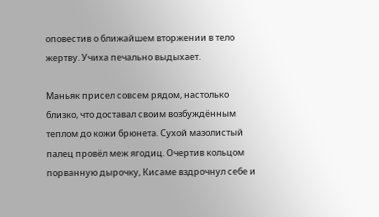оповестив о ближайшем вторжении в тело жертву. Учиха печально выдыхает.

Маньяк присел совсем рядом, настолько близко, что доставал своим возбуждённым теплом до кожи брюнета. Сухой мазолистый палец провёл меж ягодиц. Очертив кольцом порванную дырочку, Кисаме вздрочнул себе и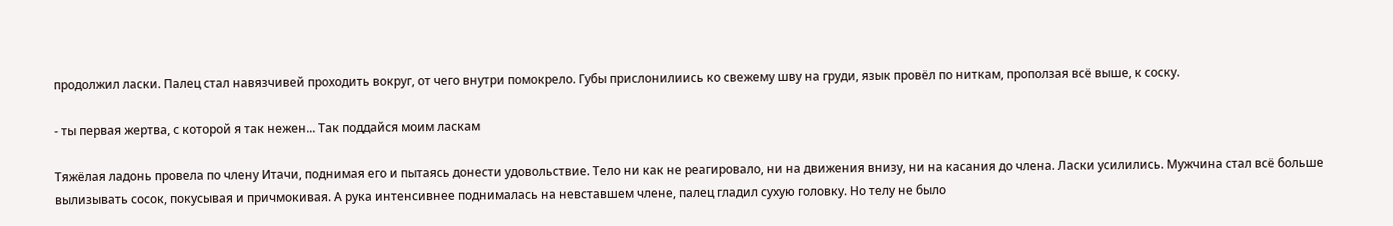продолжил ласки. Палец стал навязчивей проходить вокруг, от чего внутри помокрело. Губы прислонилиись ко свежему шву на груди, язык провёл по ниткам, проползая всё выше, к соску.

- ты первая жертва, с которой я так нежен... Так поддайся моим ласкам

Тяжёлая ладонь провела по члену Итачи, поднимая его и пытаясь донести удовольствие. Тело ни как не реагировало, ни на движения внизу, ни на касания до члена. Ласки усилились. Мужчина стал всё больше вылизывать сосок, покусывая и причмокивая. А рука интенсивнее поднималась на невставшем члене, палец гладил сухую головку. Но телу не было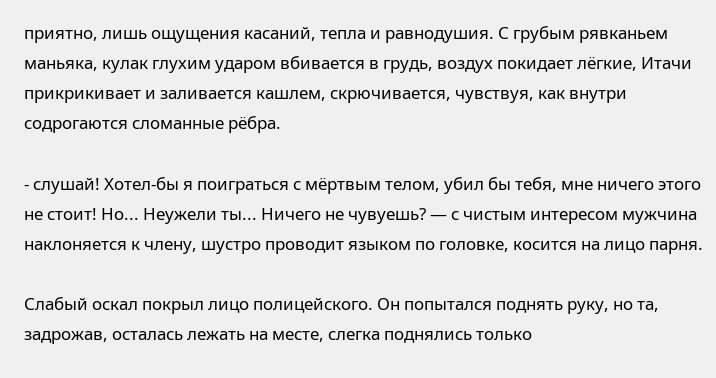приятно, лишь ощущения касаний, тепла и равнодушия. С грубым рявканьем маньяка, кулак глухим ударом вбивается в грудь, воздух покидает лёгкие, Итачи прикрикивает и заливается кашлем, скрючивается, чувствуя, как внутри содрогаются сломанные рёбра.

- слушай! Хотел-бы я поиграться с мёртвым телом, убил бы тебя, мне ничего этого не стоит! Но... Неужели ты... Ничего не чувуешь? — с чистым интересом мужчина наклоняется к члену, шустро проводит языком по головке, косится на лицо парня.

Слабый оскал покрыл лицо полицейского. Он попытался поднять руку, но та, задрожав, осталась лежать на месте, слегка поднялись только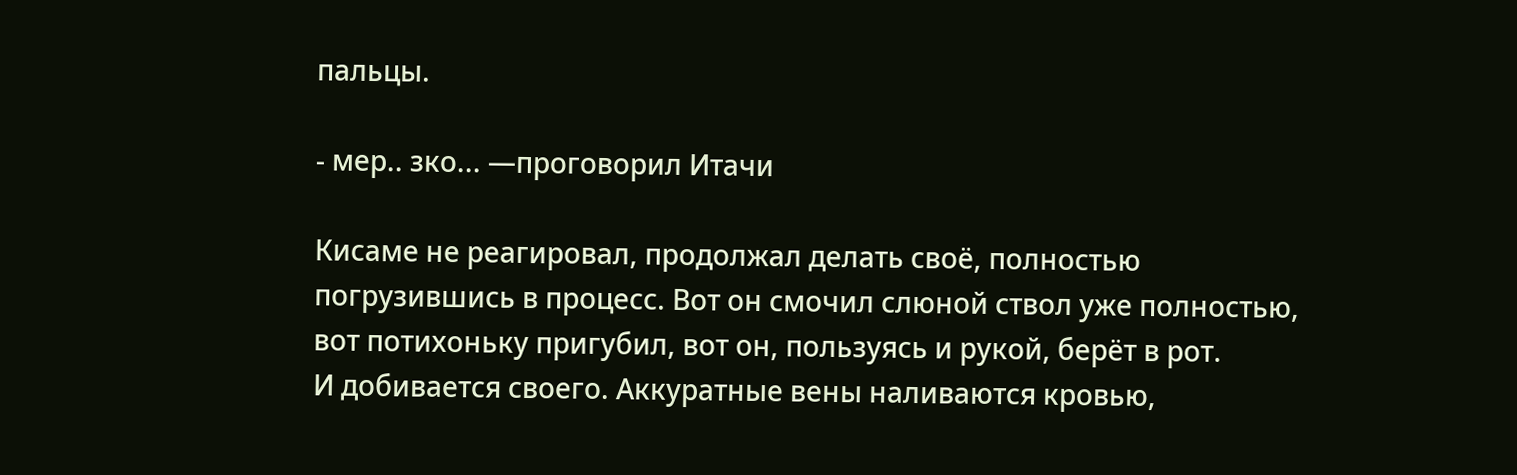пальцы.

- мер.. зко... —проговорил Итачи

Кисаме не реагировал, продолжал делать своё, полностью погрузившись в процесс. Вот он смочил слюной ствол уже полностью, вот потихоньку пригубил, вот он, пользуясь и рукой, берёт в рот.
И добивается своего. Аккуратные вены наливаются кровью,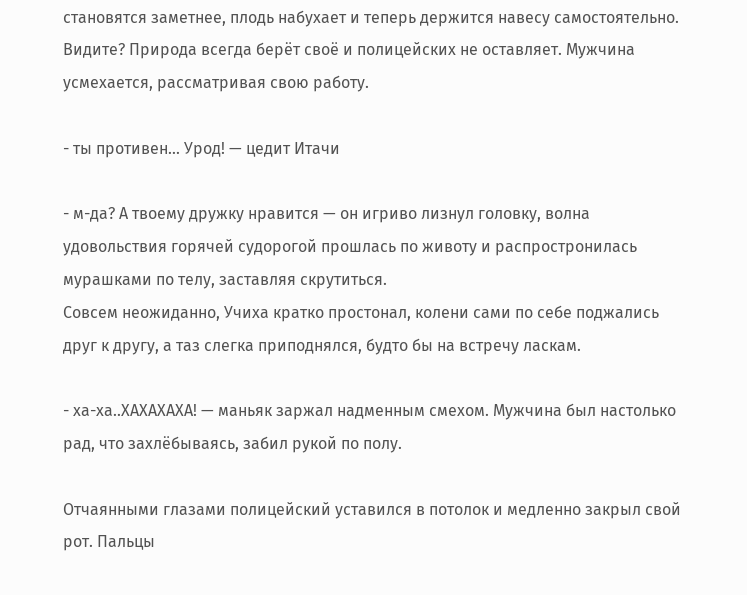становятся заметнее, плодь набухает и теперь держится навесу самостоятельно. Видите? Природа всегда берёт своё и полицейских не оставляет. Мужчина усмехается, рассматривая свою работу.

- ты противен... Урод! — цедит Итачи

- м-да? А твоему дружку нравится — он игриво лизнул головку, волна удовольствия горячей судорогой прошлась по животу и распростронилась мурашками по телу, заставляя скрутиться.
Совсем неожиданно, Учиха кратко простонал, колени сами по себе поджались друг к другу, а таз слегка приподнялся, будто бы на встречу ласкам.

- ха-ха..ХАХАХАХА! — маньяк заржал надменным смехом. Мужчина был настолько рад, что захлёбываясь, забил рукой по полу.

Отчаянными глазами полицейский уставился в потолок и медленно закрыл свой рот. Пальцы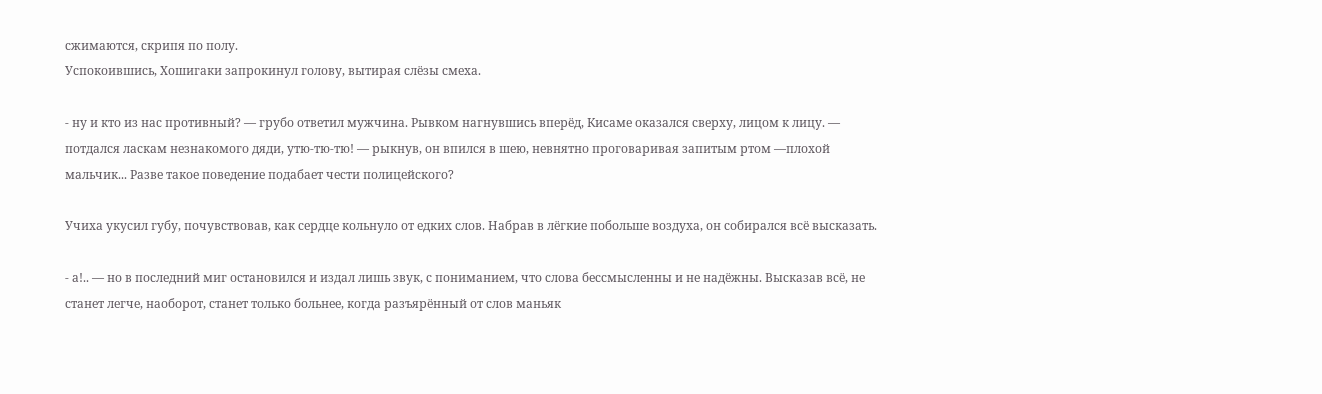сжимаются, скрипя по полу.
Успокоившись, Хошигаки запрокинул голову, вытирая слёзы смеха.

- ну и кто из нас противный? — грубо ответил мужчина. Рывком нагнувшись вперёд, Кисаме оказался сверху, лицом к лицу. — потдался ласкам незнакомого дяди, утю-тю-тю! — рыкнув, он впился в шею, невнятно проговаривая запитым ртом —плохой мальчик... Разве такое поведение подабает чести полицейского?

Учиха укусил губу, почувствовав, как сердце кольнуло от едких слов. Набрав в лёгкие побольше воздуха, он собирался всё высказать.

- а!.. — но в последний миг остановился и издал лишь звук, с пониманием, что слова бессмысленны и не надёжны. Высказав всё, не станет легче, наоборот, станет только больнее, когда разъярённый от слов маньяк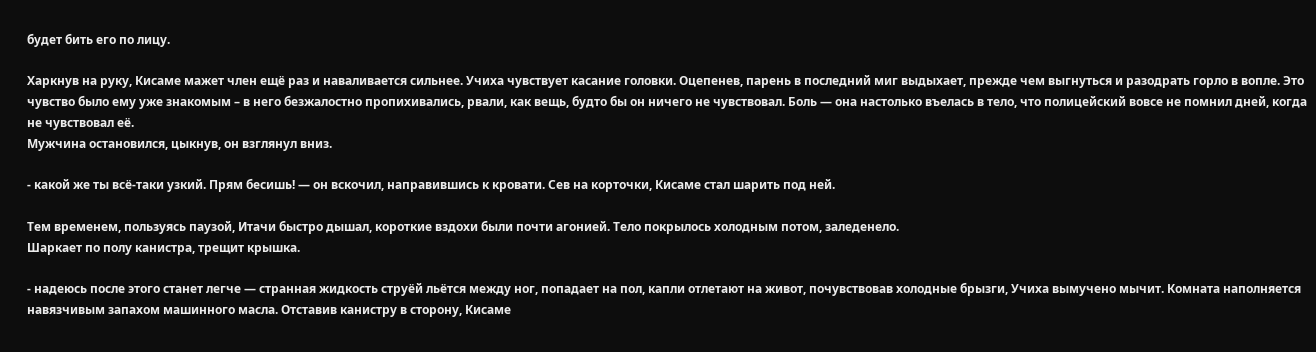будет бить его по лицу.

Харкнув на руку, Кисаме мажет член ещё раз и наваливается сильнее. Учиха чувствует касание головки. Оцепенев, парень в последний миг выдыхает, прежде чем выгнуться и разодрать горло в вопле. Это чувство было ему уже знакомым – в него безжалостно пропихивались, рвали, как вещь, будто бы он ничего не чувствовал. Боль — она настолько въелась в тело, что полицейский вовсе не помнил дней, когда не чувствовал её.
Мужчина остановился, цыкнув, он взглянул вниз.

- какой же ты всё-таки узкий. Прям бесишь! — он вскочил, направившись к кровати. Сев на корточки, Кисаме стал шарить под ней.

Тем временем, пользуясь паузой, Итачи быстро дышал, короткие вздохи были почти агонией. Тело покрылось холодным потом, заледенело.
Шаркает по полу канистра, трещит крышка.

- надеюсь после этого станет легче — странная жидкость струёй льётся между ног, попадает на пол, капли отлетают на живот, почувствовав холодные брызги, Учиха вымучено мычит. Комната наполняется навязчивым запахом машинного масла. Отставив канистру в сторону, Кисаме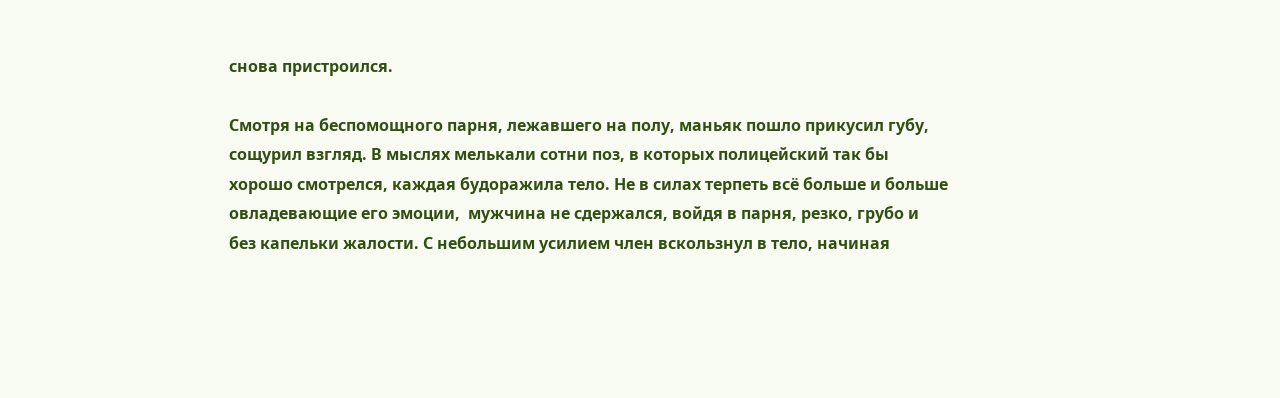снова пристроился.

Смотря на беспомощного парня, лежавшего на полу, маньяк пошло прикусил губу, сощурил взгляд. В мыслях мелькали сотни поз, в которых полицейский так бы хорошо смотрелся, каждая будоражила тело. Не в силах терпеть всё больше и больше овладевающие его эмоции,  мужчина не сдержался, войдя в парня, резко, грубо и без капельки жалости. С небольшим усилием член вскользнул в тело, начиная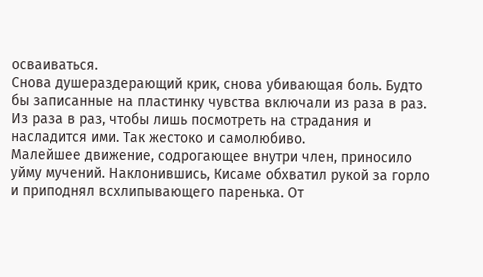осваиваться.
Снова душераздерающий крик, снова убивающая боль. Будто бы записанные на пластинку чувства включали из раза в раз. Из раза в раз, чтобы лишь посмотреть на страдания и насладится ими. Так жестоко и самолюбиво.
Малейшее движение, содрогающее внутри член, приносило уйму мучений. Наклонившись, Кисаме обхватил рукой за горло и приподнял всхлипывающего паренька. От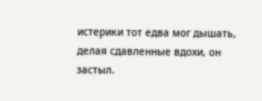истерики тот едва мог дышать, делая сдавленные вдохи, он застыл.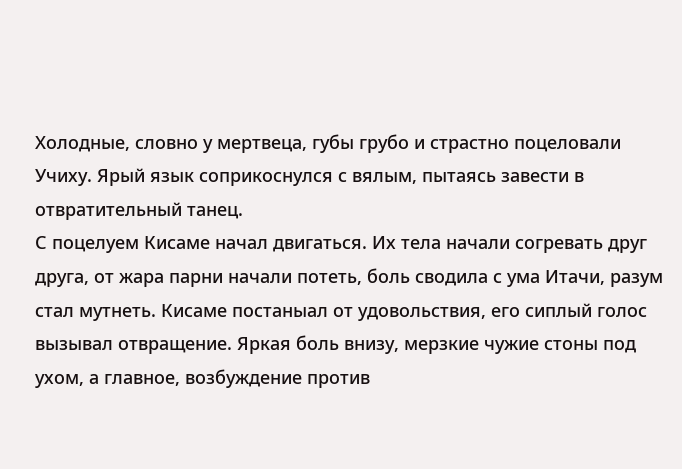Холодные, словно у мертвеца, губы грубо и страстно поцеловали Учиху. Ярый язык соприкоснулся с вялым, пытаясь завести в отвратительный танец.
С поцелуем Кисаме начал двигаться. Их тела начали согревать друг друга, от жара парни начали потеть, боль сводила с ума Итачи, разум стал мутнеть. Кисаме постаныал от удовольствия, его сиплый голос вызывал отвращение. Яркая боль внизу, мерзкие чужие стоны под ухом, а главное, возбуждение против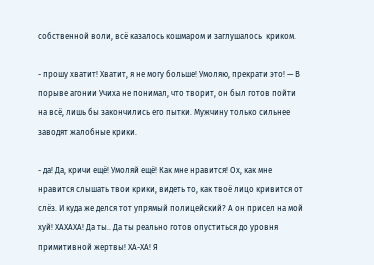собственной воли, всё казалось кошмаром и заглушалось  криком.

- прошу хватит! Хватит, я не могу больше! Умоляю, прекрати это! — В порыве агонии Учиха не понимал, что творит, он был готов пойти на всё, лишь бы закончились его пытки. Мужчину только сильнее заводят жалобные крики.

- да! Да, кричи ещё! Умоляй ещё! Как мне нравится! Ох, как мне нравится слышать твои крики, видеть то, как твоё лицо кривится от слёз. И куда же делся тот упрямый полицейский? А он присел на мой хуй! ХАХАХА! Да ты.. Да ты реально готов опуститься до уровня примитивной жертвы! ХА-ХА! Я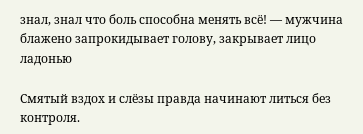знал, знал что боль способна менять всё! — мужчина блажено запрокидывает голову, закрывает лицо ладонью

Смятый вздох и слёзы правда начинают литься без контроля.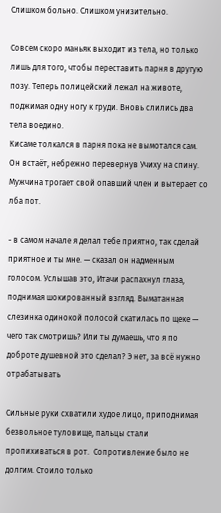Слишком больно. Слишком унизительно.

Совсем скоро маньяк выходит из тела, но только лишь для того, чтобы переставить парня в другую позу. Теперь полицейский лежал на животе, поджимая одну ногу к груди. Вновь слились два тела воедино.
Кисаме толкался в парня пока не вымотался сам. Он встаёт, небрежно перевернув Учиху на спину. Мужчина трогает свой опавший член и вытерает со лба пот.

- в самом начале я делал тебе приятно, так сделай приятное и ты мне. — сказал он надменным голосом. Услышав это, Итачи распахнул глаза, поднимая шокированный взгляд. Выматанная слезинка одинокой полосой скатилась по щеке — чего так смотришь? Или ты думаешь, что я по доброте душевной это сделал? Э нет, за всё нужно отрабатывать

Сильные руки схватили худое лицо, приподнимая безвольное туловище, пальцы стали пропихиваться в рот.  Сопротивление было не долгим. Стоило только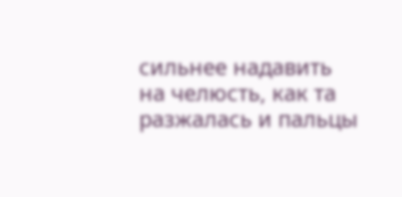сильнее надавить на челюсть, как та разжалась и пальцы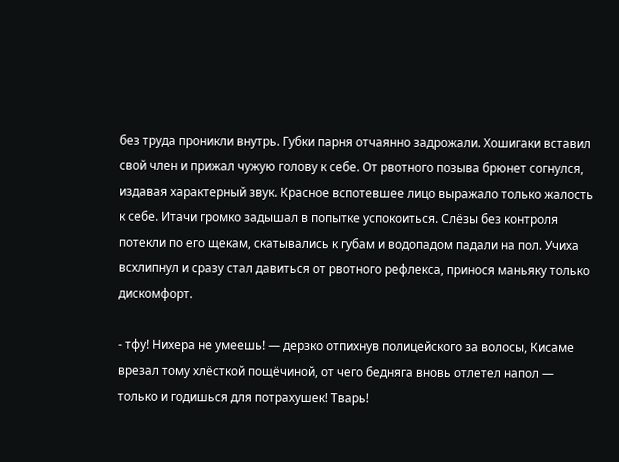без труда проникли внутрь. Губки парня отчаянно задрожали. Хошигаки вставил свой член и прижал чужую голову к себе. От рвотного позыва брюнет согнулся, издавая характерный звук. Красное вспотевшее лицо выражало только жалость к себе. Итачи громко задышал в попытке успокоиться. Слёзы без контроля потекли по его щекам, скатывались к губам и водопадом падали на пол. Учиха всхлипнул и сразу стал давиться от рвотного рефлекса, принося маньяку только дискомфорт.

- тфу! Нихера не умеешь! — дерзко отпихнув полицейского за волосы, Кисаме врезал тому хлёсткой пощёчиной, от чего бедняга вновь отлетел напол — только и годишься для потрахушек! Тварь!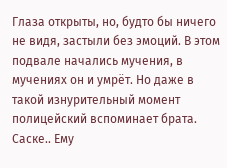Глаза открыты, но, будто бы ничего не видя, застыли без эмоций. В этом подвале начались мучения, в мучениях он и умрёт. Но даже в такой изнурительный момент полицейский вспоминает брата. Саске.. Ему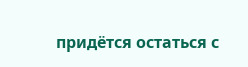придётся остаться с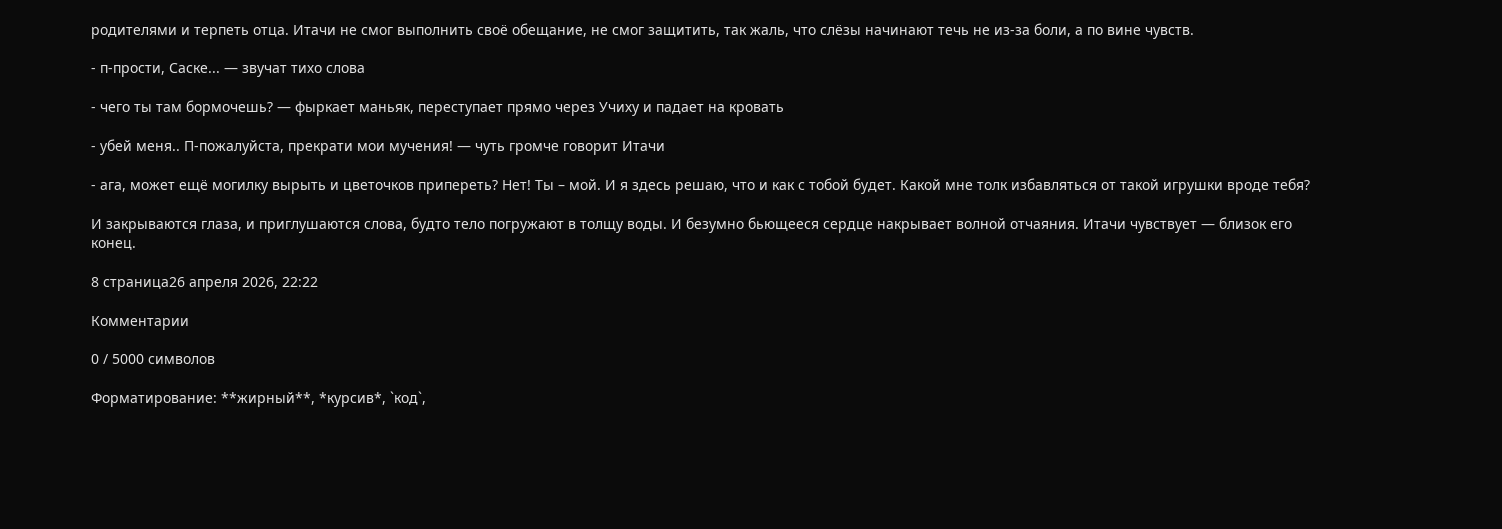родителями и терпеть отца. Итачи не смог выполнить своё обещание, не смог защитить, так жаль, что слёзы начинают течь не из-за боли, а по вине чувств.

- п-прости, Саске... — звучат тихо слова

- чего ты там бормочешь? — фыркает маньяк, переступает прямо через Учиху и падает на кровать

- убей меня.. П-пожалуйста, прекрати мои мучения! — чуть громче говорит Итачи

- ага, может ещё могилку вырыть и цветочков припереть? Нет! Ты – мой. И я здесь решаю, что и как с тобой будет. Какой мне толк избавляться от такой игрушки вроде тебя?

И закрываются глаза, и приглушаются слова, будто тело погружают в толщу воды. И безумно бьющееся сердце накрывает волной отчаяния. Итачи чувствует — близок его конец.

8 страница26 апреля 2026, 22:22

Комментарии

0 / 5000 символов

Форматирование: **жирный**, *курсив*, `код`,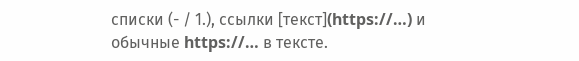списки (- / 1.), ссылки [текст](https://…) и обычные https://… в тексте.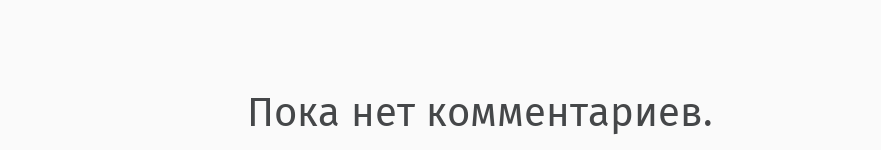Пока нет комментариев.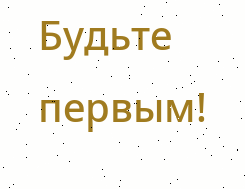Будьте первым!